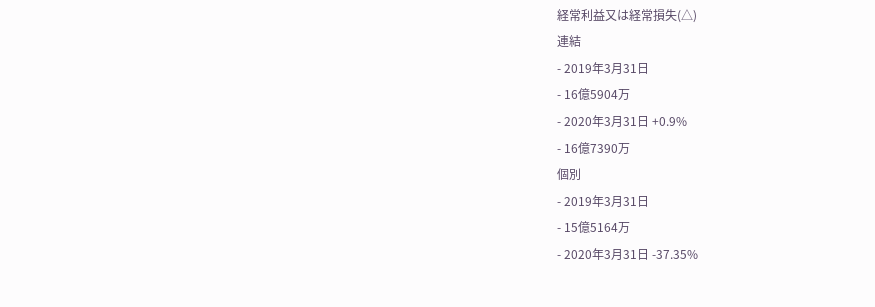経常利益又は経常損失(△)
連結
- 2019年3月31日
- 16億5904万
- 2020年3月31日 +0.9%
- 16億7390万
個別
- 2019年3月31日
- 15億5164万
- 2020年3月31日 -37.35%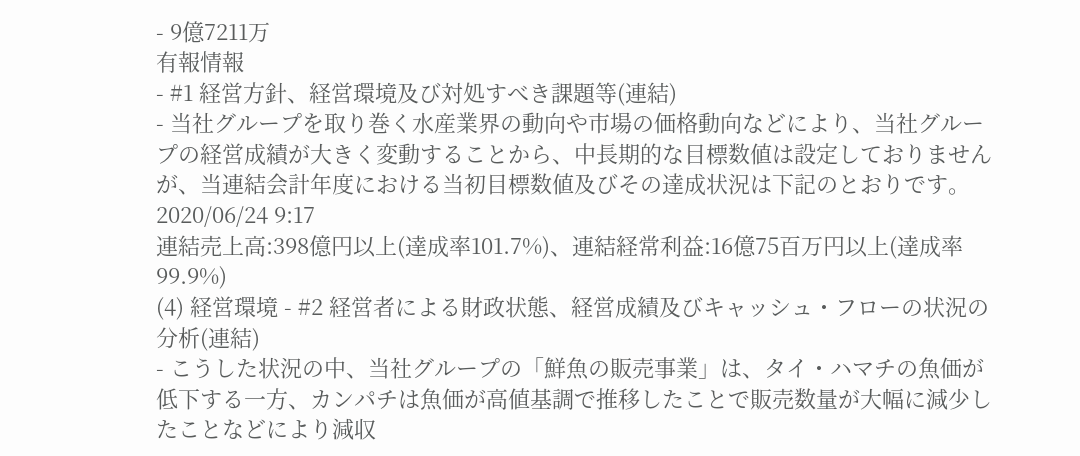- 9億7211万
有報情報
- #1 経営方針、経営環境及び対処すべき課題等(連結)
- 当社グループを取り巻く水産業界の動向や市場の価格動向などにより、当社グループの経営成績が大きく変動することから、中長期的な目標数値は設定しておりませんが、当連結会計年度における当初目標数値及びその達成状況は下記のとおりです。2020/06/24 9:17
連結売上高:398億円以上(達成率101.7%)、連結経常利益:16億75百万円以上(達成率99.9%)
(4) 経営環境 - #2 経営者による財政状態、経営成績及びキャッシュ・フローの状況の分析(連結)
- こうした状況の中、当社グループの「鮮魚の販売事業」は、タイ・ハマチの魚価が低下する一方、カンパチは魚価が高値基調で推移したことで販売数量が大幅に減少したことなどにより減収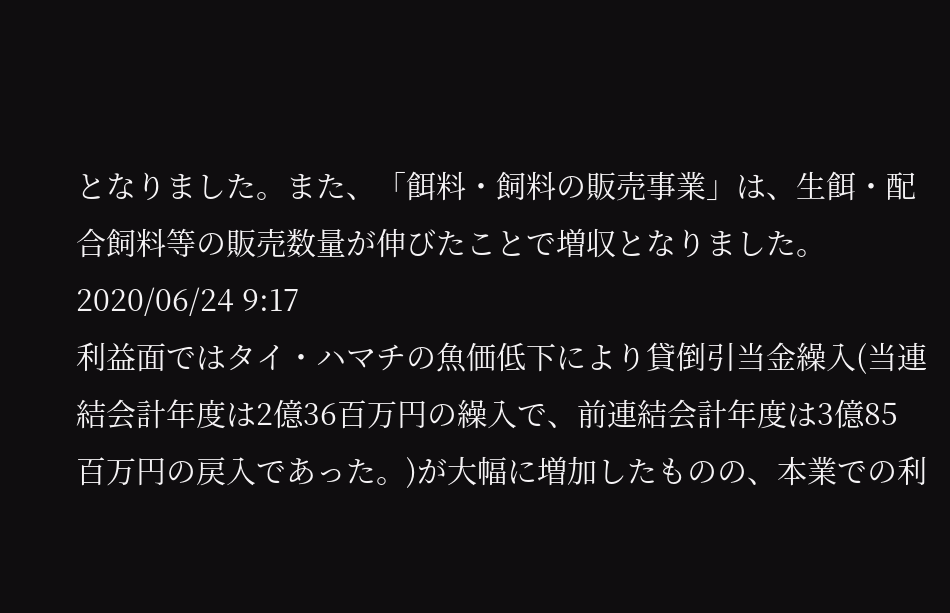となりました。また、「餌料・飼料の販売事業」は、生餌・配合飼料等の販売数量が伸びたことで増収となりました。2020/06/24 9:17
利益面ではタイ・ハマチの魚価低下により貸倒引当金繰入(当連結会計年度は2億36百万円の繰入で、前連結会計年度は3億85百万円の戻入であった。)が大幅に増加したものの、本業での利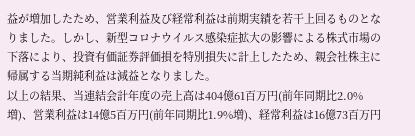益が増加したため、営業利益及び経常利益は前期実績を若干上回るものとなりました。しかし、新型コロナウイルス感染症拡大の影響による株式市場の下落により、投資有価証券評価損を特別損失に計上したため、親会社株主に帰属する当期純利益は減益となりました。
以上の結果、当連結会計年度の売上高は404億61百万円(前年同期比2.0%増)、営業利益は14億5百万円(前年同期比1.9%増)、経常利益は16億73百万円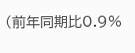(前年同期比0.9%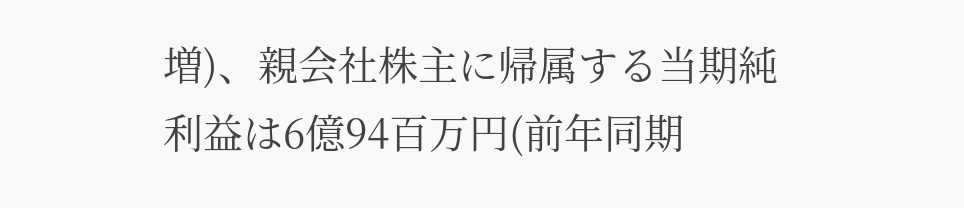増)、親会社株主に帰属する当期純利益は6億94百万円(前年同期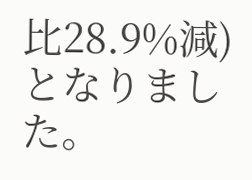比28.9%減)となりました。